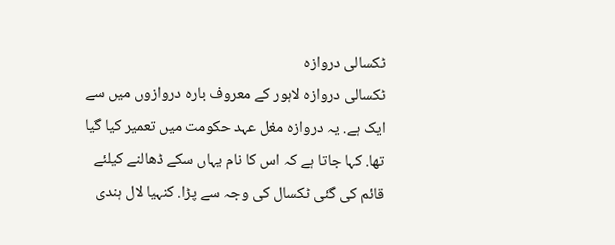ٹکسالی دروازہ
ٹکسالی دروازہ لاہور کے معروف بارہ دروازوں میں سے ایک ہے. یہ دروازہ مغل عہد حکومت میں تعمیر کیا گیا تھا. کہا جاتا ہے کہ اس کا نام یہاں سکے ڈھالنے کیلئے قائم کی گئی ٹکسال کی وجہ سے پڑا. کنہیا لال ہندی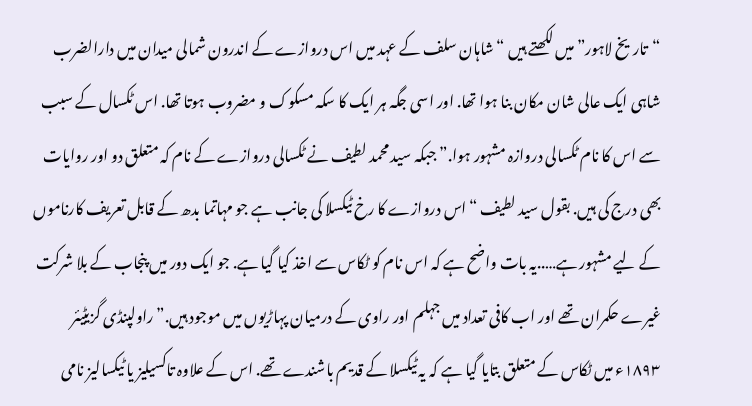“تاریخ لاہور” میں لکھتے ہیں “شاہان سلف کے عہد میں اس دروازے کے اندرون شمالی میدان میں دارالضرب شاہی ایک عالی شان مکان بنا ہوا تھا. اور اسی جگہ ہر ایک کا سکہ مسکوک و مضروب ہوتا تھا. اس ٹکسال کے سبب سے اس کا نام ٹکسالی دروازہ مشہور ہوا.” جبکہ سید محمد لطیف نے ٹکسالی دروازے کے نام کہ متعلق دو اور روایات بھی درج کی ہیں. بقول سید لطیف “اس دروازے کا رخ ٹیکسلا کی جانب ہے جو مہاتما بدھ کے قابل تعریف کارناموں کے لیے مشہور ہے…..یہ بات واضح ہے کہ اس نام کو ٹکاس سے اخذ کیا گیا ہے. جو ایک دور میں پنجاب کے بلا شرکت غیرے حکمران تھے اور اب کافی تعداد میں جہلم اور راوی کے درمیان پہاڑیوں میں موجود ہیں.” راولپنڈی گزیٹیئر ١۸۹٣ء میں ٹکاس کے متعلق بتایا گیا ہے کہ یہ ٹیکسلا کے قدیم باشندے تھے. اس کے علاوہ تاکسیلیز یا ٹیکسالیز نامی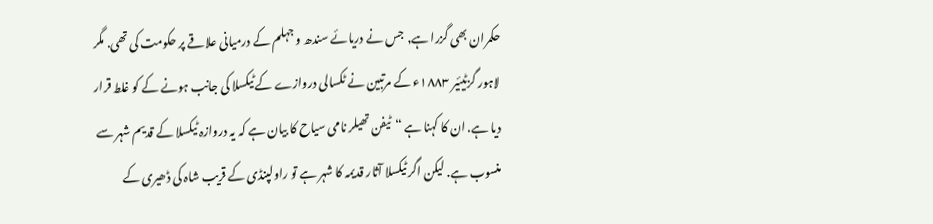حکمران بھی گزرا ہے, جس نے دریائے سندھ و جہلم کے درمیانی علاقے پر حکومت کی تھی. مگر لاہور گزٹیئیر ١۸۸٣ء کے مرتبین نے ٹکسالی دروازے کے ٹیکسلا کی جانب ہونے کے کو غلط قرار دیا ہے. ان کا کہنا ہے “ٹیفن تھیلر نامی سیاح کا بیان ہے کہ یہ دروازہ ٹیکسلا کے قدیم شہر سے منسوب ہے. لیکن اگر ٹیکسلا آثار قدیمہ کا شہر ہے تو راولپنڈی کے قریب شاہ کی ڈھیری کے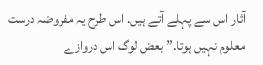آثار اس سے پہلے آتے ہیں. اس طرح یہ مفروضہ درست معلوم نہیں ہوتا.” بعض لوگ اس دروازے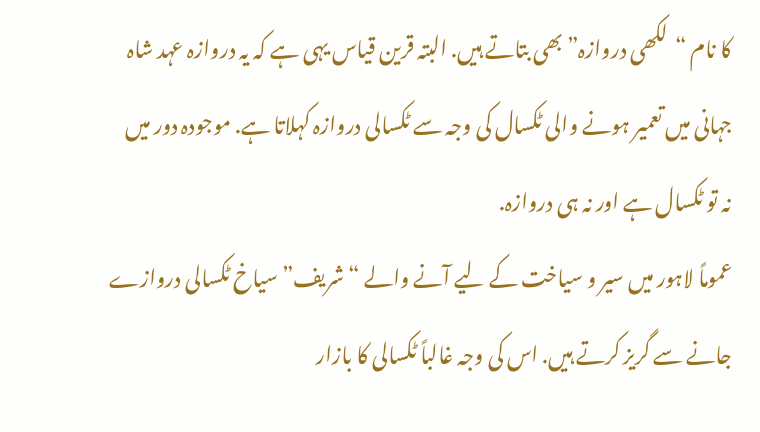کا نام “لکھی دروازہ” بھی بتاتے ہیں. البتہ قرین قیاس یہی ہے کہ یہ دروازہ عہد شاہ جہانی میں تعمیر ہونے والی ٹکسال کی وجہ سے ٹکسالی دروازہ کہلاتا ہے. موجودہ دور میں نہ تو ٹکسال ہے اور نہ ہی دروازہ.
عموماً لاہور میں سیر و سیاخت کے لیے آنے والے “شریف” سیاخ ٹکسالی دروازے جانے سے گریز کرتے ہیں. اس کی وجہ غالباً ٹکسالی کا بازار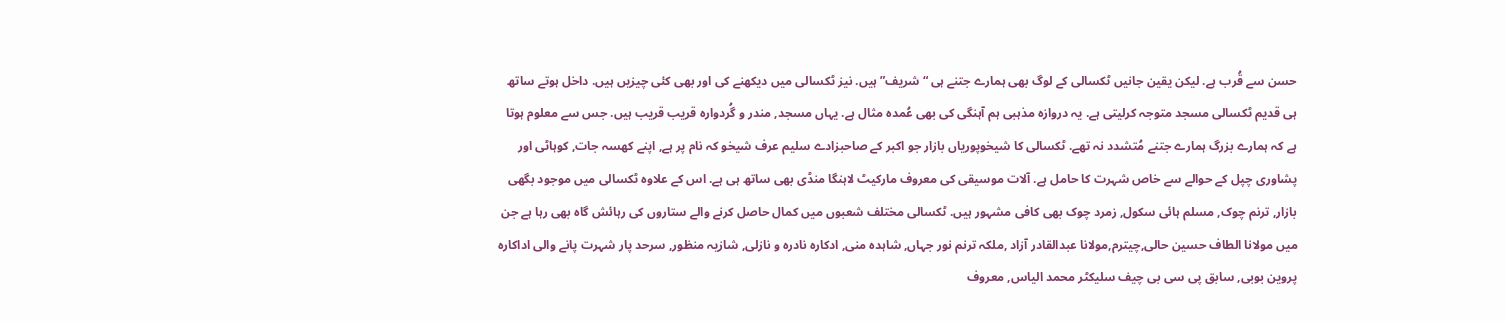حسن سے قُرب ہے. لیکن یقین جانیں ٹکسالی کے لوگ بھی ہمارے جتنے ہی “شریف” ہیں. نیز ٹکسالی میں دیکھنے کی اور بھی کئی چیزیں ہیں. داخل ہوتے ساتھ ہی قدیم ٹکسالی مسجد متوجہ کرلیتی ہے. یہ دروازہ مذہبی ہم آہنگی کی بھی عُمدہ مثال ہے. یہاں مسجد, مندر و گُردوارہ قریب قریب ہیں. جس سے معلوم ہوتا ہے کہ ہمارے بزرگ ہمارے جتنے مُتشدد نہ تھے. ٹکسالی کا شیخوپوریاں بازار جو اکبر کے صاحبزادے سلیم عرف شیخو کہ نام پر ہے, اپنے کھسہ جات, کوہاٹی اور پشاوری چپل کے حوالے سے خاص شہرت کا حامل ہے. آلات موسیقی کی معروف مارکیٹ لاہنگا منڈی بھی ساتھ ہی ہے. اس کے علاوہ ٹکسالی میں موجود بگھی بازار, ترنم چوک, مسلم ہائی سکول, زمرد چوک بھی کافی مشہور ہیں. ٹکسالی مختلف شعبوں میں کمال حاصل کرنے والے ستاروں کی رہائش گاہ بھی رہا ہے جن میں مولانا الطاف حسین حالی,چیترم,مولانا عبدالقادر آزاد ,ملکہ ترنم نور جہاں, شاہدہ منی, ادکارہ نادرہ و نازلی, شازیہ منظور, سرحد پار شہرت پانے والی اداکارہ پروین بوبی, سابق پی سی بی چیف سلیکٹر محمد الیاس, معروف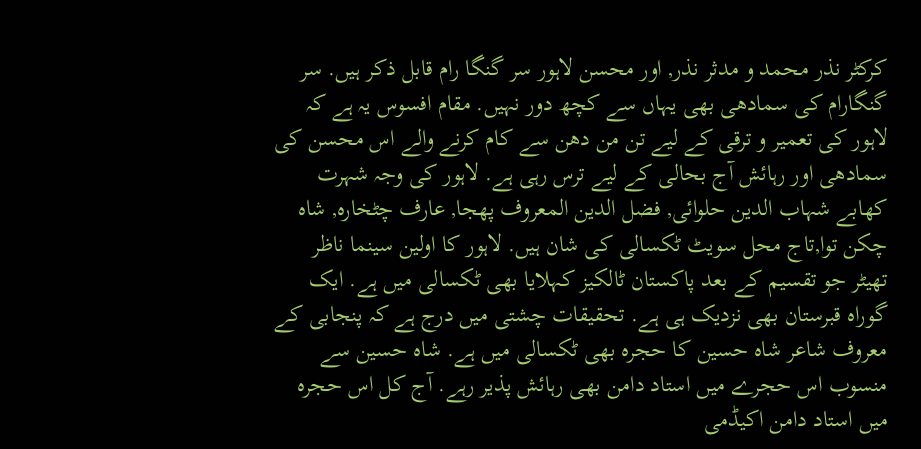کرکٹر نذر محمد و مدثر نذر, اور محسن لاہور سر گنگا رام قابل ذکر ہیں. سر گنگارام کی سمادھی بھی یہاں سے کچھ دور نہیں. مقام افسوس یہ ہے کہ لاہور کی تعمیر و ترقی کے لیے تن من دھن سے کام کرنے والے اس محسن کی سمادھی اور رہائش آج بحالی کے لیے ترس رہی ہے. لاہور کی وجہ شہرت کھابے شہاب الدین حلوائی, فضل الدین المعروف پھجا, عارف چٹخارہ, شاہ چکن توا,تاج محل سویٹ ٹکسالی کی شان ہیں. لاہور کا اولین سینما ناظر تھیٹر جو تقسیم کے بعد پاکستان ٹالکیز کہلایا بھی ٹکسالی میں ہے. ایک گوراہ قبرستان بھی نزدیک ہی ہے. تحقیقات چشتی میں درج ہے کہ پنجابی کے معروف شاعر شاہ حسین کا حجرہ بھی ٹکسالی میں ہے. شاہ حسین سے منسوب اس حجرے میں استاد دامن بھی رہائش پذیر رہے. آج کل اس حجرہ میں استاد دامن اکیڈمی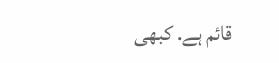قائم ہے. کبھی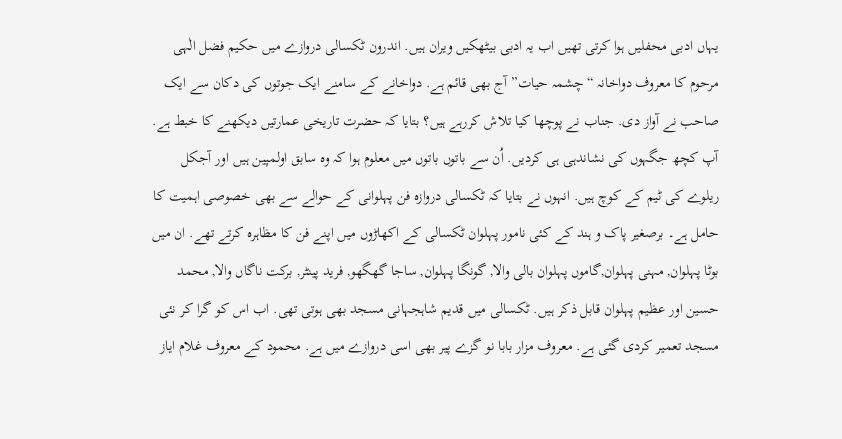یہاں ادبی محفلیں ہوا کرتی تھیں اب یہ ادبی بیٹھکیں ویران ہیں. اندرون ٹکسالی دروازے میں حکیم فضل الٰہی مرحوم کا معروف دواخانہ “چشمہ حیات” آج بھی قائم ہے. دواخانے کے سامنے ایک جوتوں کی دکان سے ایک صاحب نے آواز دی. جناب نے پوچھا کیا تلاش کررہے ہیں؟ بتایا کہ حضرت تاریخی عمارتیں دیکھنے کا خبط ہے. آپ کچھ جگہوں کی نشاندہی ہی کردیں. اُن سے باتوں باتوں میں معلوم ہوا کہ وہ سابق اولمپین ہیں اور آجکل ریلوے کی ٹیم کے کوچ ہیں. انہوں نے بتایا کہ ٹکسالی دروازہ فن پہلوانی کے حوالے سے بھی خصوصی اہمیت کا حامل ہے۔ برصغیر پاک و ہند کے کئی نامور پہلوان ٹکسالی کے اکھاڑوں میں اپنے فن کا مظاہرہ کرتے تھے. ان میں بوٹا پہلوان, مہنی پہلوان,گاموں پہلوان بالی والا, گونگا پہلوان, ساجا گھگھو, فرید پینٹر, برکت ناگاں والا, محمد حسین اور عظیم پہلوان قابل ذکر ہیں. ٹکسالی میں قدیم شاہجہانی مسجد بھی ہوتی تھی. اب اس کو گرا کر نئی مسجد تعمیر کردی گئی ہے. معروف مزار بابا نو گزے پیر بھی اسی دروازے میں ہے. محمود کے معروف غلام ایاز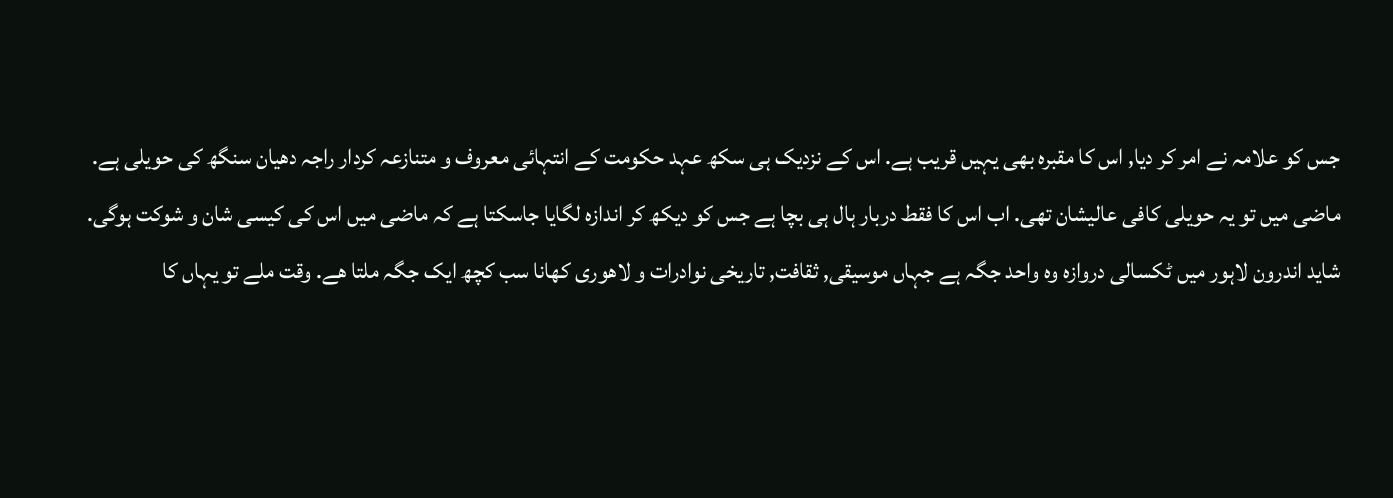جس کو علامہ نے امر کر دیا, اس کا مقبرہ بھی یہیں قریب ہے. اس کے نزدیک ہی سکھ عہد حکومت کے انتہائی معروف و متنازعہ کردار راجہ دھیان سنگھ کی حویلی ہے. ماضی میں تو یہ حویلی کافی عالیشان تھی. اب اس کا فقط دربار ہال ہی بچا ہے جس کو دیکھ کر اندازہ لگایا جاسکتا ہے کہ ماضی میں اس کی کیسی شان و شوکت ہوگی.
شاید اندرون لاہور میں ٹکسالی دروازہ وہ واحد جگہ ہے جہاں موسیقی, ثقافت, تاریخی نوادرات و لاھوری کھانا سب کچھ ایک جگہ ملتا ھے. وقت ملے تو یہاں کا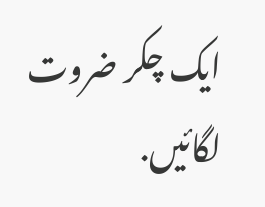ایک چکر ضروت لگائیں.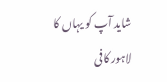شاید آپ کو یہاں کا لاہور کافی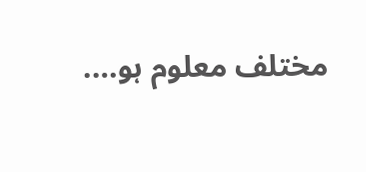مختلف معلوم ہو….